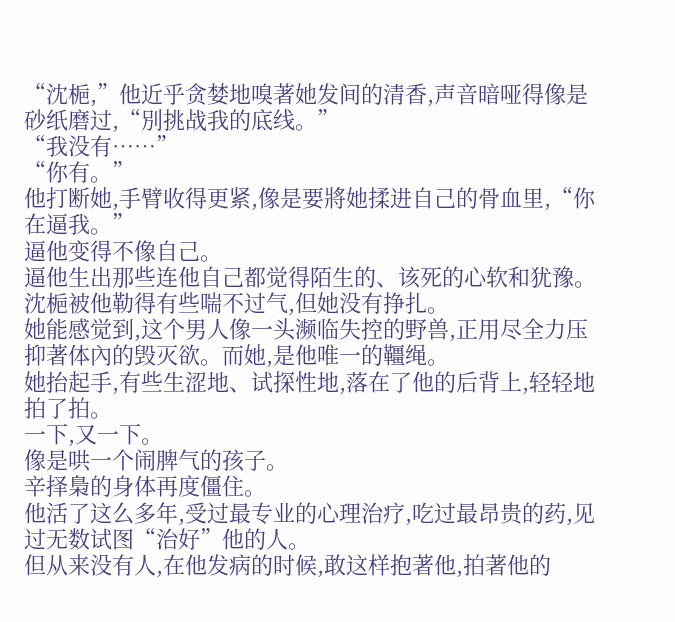“沈梔,”他近乎贪婪地嗅著她发间的清香,声音暗哑得像是砂纸磨过,“別挑战我的底线。”
“我没有……”
“你有。”
他打断她,手臂收得更紧,像是要將她揉进自己的骨血里,“你在逼我。”
逼他变得不像自己。
逼他生出那些连他自己都觉得陌生的、该死的心软和犹豫。
沈梔被他勒得有些喘不过气,但她没有挣扎。
她能感觉到,这个男人像一头濒临失控的野兽,正用尽全力压抑著体內的毁灭欲。而她,是他唯一的韁绳。
她抬起手,有些生涩地、试探性地,落在了他的后背上,轻轻地拍了拍。
一下,又一下。
像是哄一个闹脾气的孩子。
辛择梟的身体再度僵住。
他活了这么多年,受过最专业的心理治疗,吃过最昂贵的药,见过无数试图“治好”他的人。
但从来没有人,在他发病的时候,敢这样抱著他,拍著他的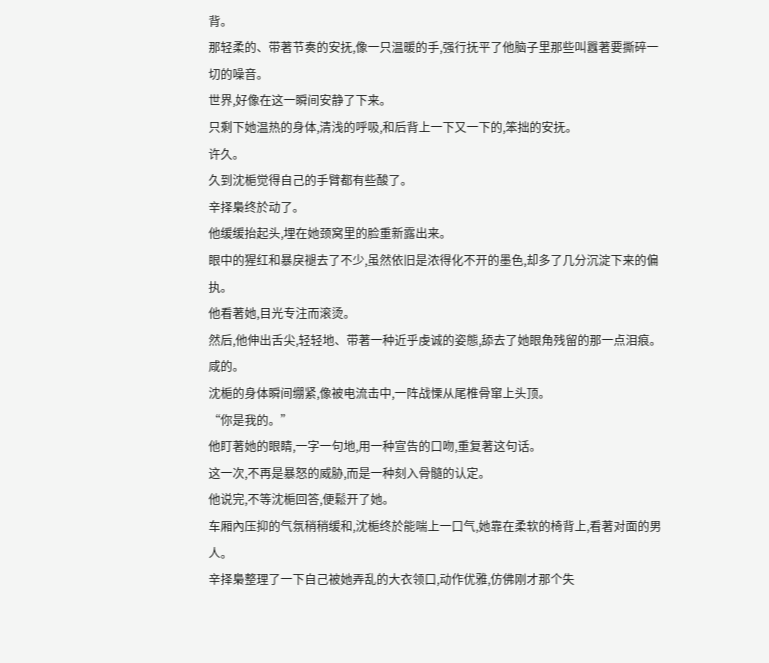背。
那轻柔的、带著节奏的安抚,像一只温暖的手,强行抚平了他脑子里那些叫囂著要撕碎一切的噪音。
世界,好像在这一瞬间安静了下来。
只剩下她温热的身体,清浅的呼吸,和后背上一下又一下的,笨拙的安抚。
许久。
久到沈梔觉得自己的手臂都有些酸了。
辛择梟终於动了。
他缓缓抬起头,埋在她颈窝里的脸重新露出来。
眼中的猩红和暴戾褪去了不少,虽然依旧是浓得化不开的墨色,却多了几分沉淀下来的偏执。
他看著她,目光专注而滚烫。
然后,他伸出舌尖,轻轻地、带著一种近乎虔诚的姿態,舔去了她眼角残留的那一点泪痕。
咸的。
沈梔的身体瞬间绷紧,像被电流击中,一阵战慄从尾椎骨窜上头顶。
“你是我的。”
他盯著她的眼睛,一字一句地,用一种宣告的口吻,重复著这句话。
这一次,不再是暴怒的威胁,而是一种刻入骨髓的认定。
他说完,不等沈梔回答,便鬆开了她。
车厢內压抑的气氛稍稍缓和,沈梔终於能喘上一口气,她靠在柔软的椅背上,看著对面的男人。
辛择梟整理了一下自己被她弄乱的大衣领口,动作优雅,仿佛刚才那个失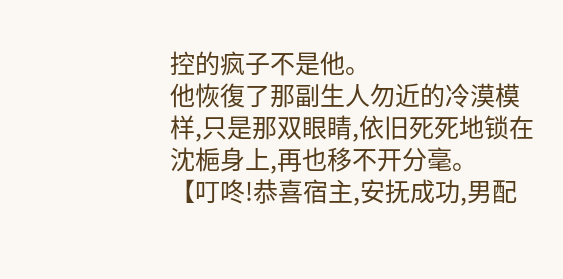控的疯子不是他。
他恢復了那副生人勿近的冷漠模样,只是那双眼睛,依旧死死地锁在沈梔身上,再也移不开分毫。
【叮咚!恭喜宿主,安抚成功,男配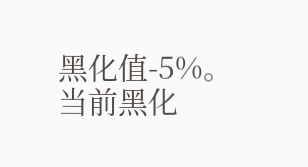黑化值-5%。当前黑化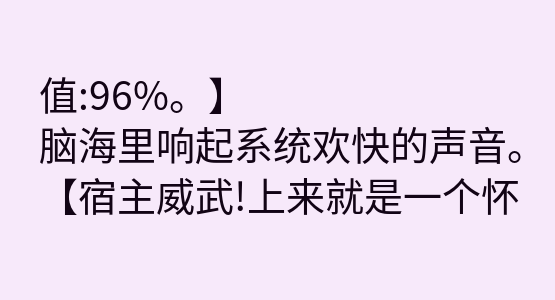值:96%。】
脑海里响起系统欢快的声音。
【宿主威武!上来就是一个怀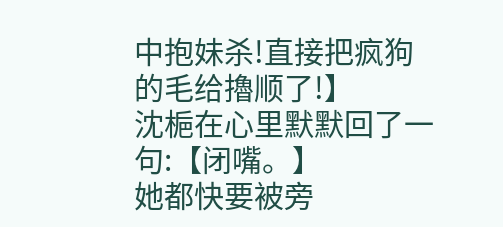中抱妹杀!直接把疯狗的毛给擼顺了!】
沈梔在心里默默回了一句:【闭嘴。】
她都快要被旁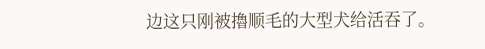边这只刚被擼顺毛的大型犬给活吞了。